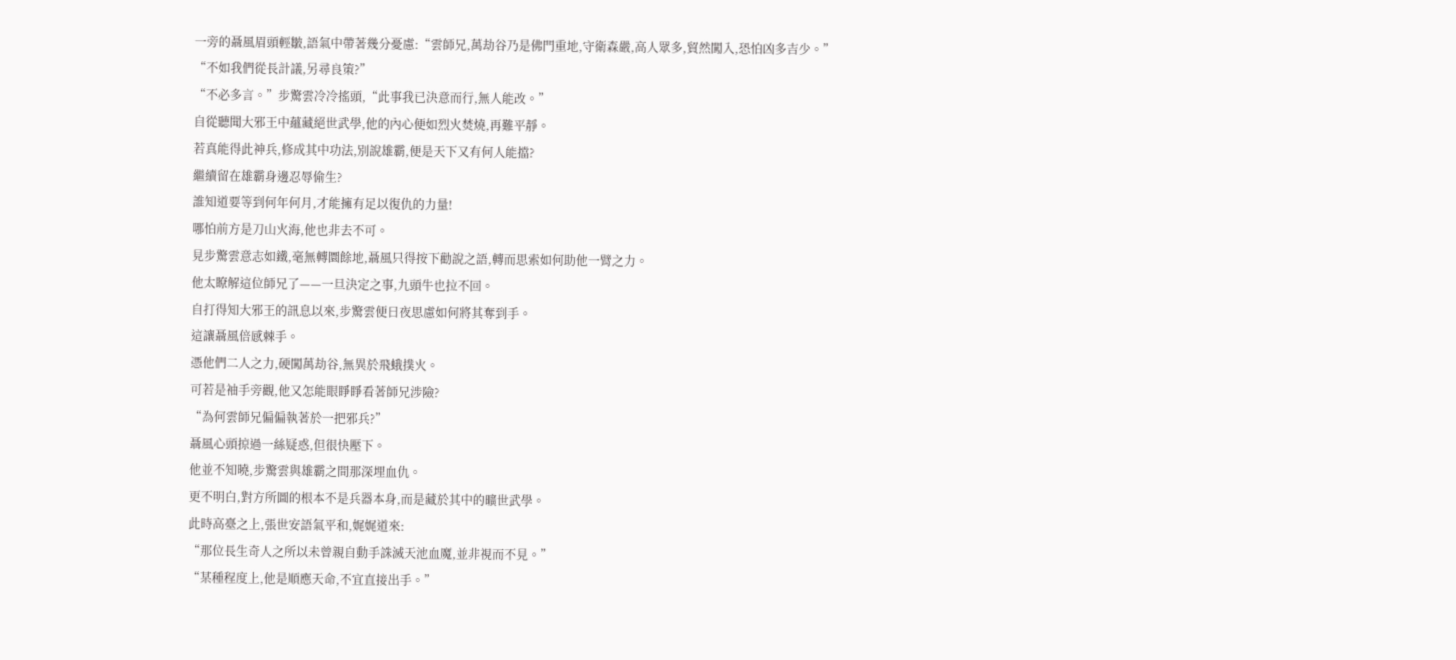一旁的聶風眉頭輕皺,語氣中帶著幾分憂慮:“雲師兄,萬劫谷乃是佛門重地,守衛森嚴,高人眾多,貿然闖入,恐怕凶多吉少。”
“不如我們從長計議,另尋良策?”
“不必多言。”步驚雲冷冷搖頭,“此事我已決意而行,無人能改。”
自從聽聞大邪王中蘊藏絕世武學,他的內心便如烈火焚燒,再難平靜。
若真能得此神兵,修成其中功法,別說雄霸,便是天下又有何人能擋?
繼續留在雄霸身邊忍辱偷生?
誰知道要等到何年何月,才能擁有足以復仇的力量!
哪怕前方是刀山火海,他也非去不可。
見步驚雲意志如鐵,毫無轉圜餘地,聶風只得按下勸說之語,轉而思索如何助他一臂之力。
他太瞭解這位師兄了——一旦決定之事,九頭牛也拉不回。
自打得知大邪王的訊息以來,步驚雲便日夜思慮如何將其奪到手。
這讓聶風倍感棘手。
憑他們二人之力,硬闖萬劫谷,無異於飛蛾撲火。
可若是袖手旁觀,他又怎能眼睜睜看著師兄涉險?
“為何雲師兄偏偏執著於一把邪兵?”
聶風心頭掠過一絲疑惑,但很快壓下。
他並不知曉,步驚雲與雄霸之間那深埋血仇。
更不明白,對方所圖的根本不是兵器本身,而是藏於其中的曠世武學。
此時高臺之上,張世安語氣平和,娓娓道來:
“那位長生奇人之所以未曾親自動手誅滅天池血魔,並非視而不見。”
“某種程度上,他是順應天命,不宜直接出手。”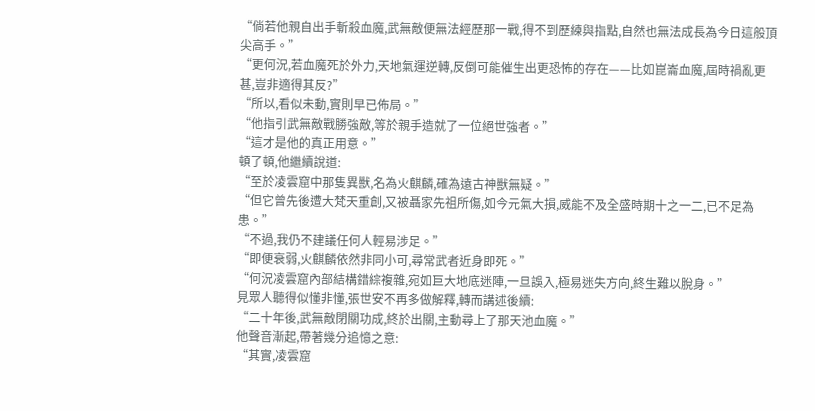“倘若他親自出手斬殺血魔,武無敵便無法經歷那一戰,得不到歷練與指點,自然也無法成長為今日這般頂尖高手。”
“更何況,若血魔死於外力,天地氣運逆轉,反倒可能催生出更恐怖的存在——比如崑崙血魔,屆時禍亂更甚,豈非適得其反?”
“所以,看似未動,實則早已佈局。”
“他指引武無敵戰勝強敵,等於親手造就了一位絕世強者。”
“這才是他的真正用意。”
頓了頓,他繼續說道:
“至於凌雲窟中那隻異獸,名為火麒麟,確為遠古神獸無疑。”
“但它曾先後遭大梵天重創,又被聶家先祖所傷,如今元氣大損,威能不及全盛時期十之一二,已不足為患。”
“不過,我仍不建議任何人輕易涉足。”
“即便衰弱,火麒麟依然非同小可,尋常武者近身即死。”
“何況凌雲窟內部結構錯綜複雜,宛如巨大地底迷陣,一旦誤入,極易迷失方向,終生難以脫身。”
見眾人聽得似懂非懂,張世安不再多做解釋,轉而講述後續:
“二十年後,武無敵閉關功成,終於出關,主動尋上了那天池血魔。”
他聲音漸起,帶著幾分追憶之意:
“其實,凌雲窟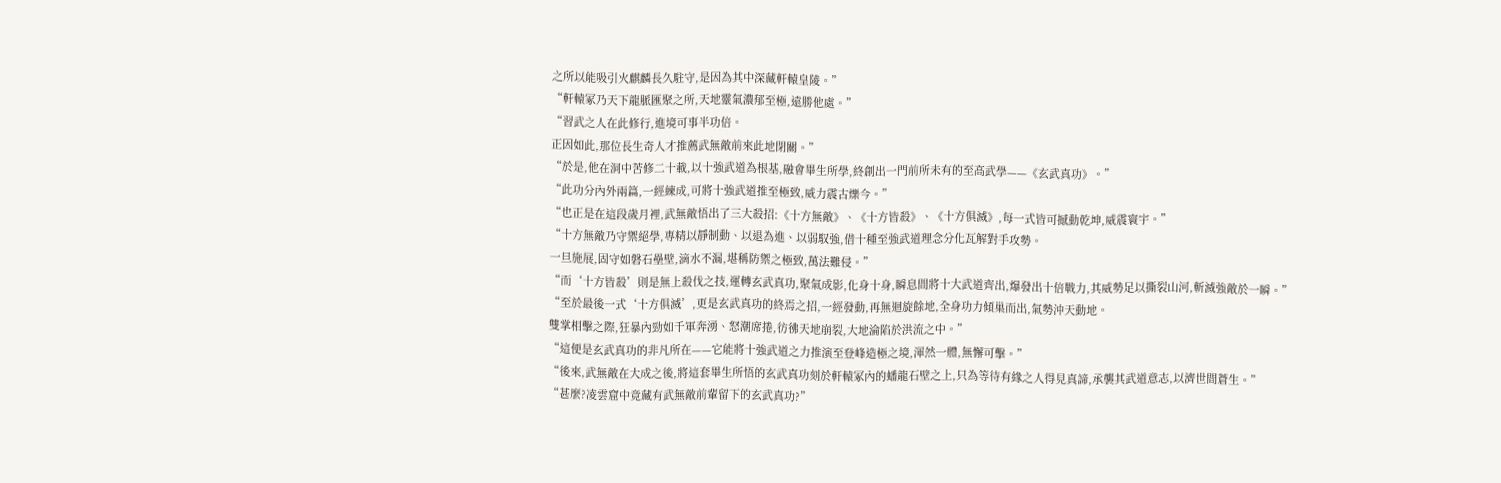之所以能吸引火麒麟長久駐守,是因為其中深藏軒轅皇陵。”
“軒轅冢乃天下龍脈匯聚之所,天地靈氣濃郁至極,遠勝他處。”
“習武之人在此修行,進境可事半功倍。
正因如此,那位長生奇人才推薦武無敵前來此地閉關。”
“於是,他在洞中苦修二十載,以十強武道為根基,融會畢生所學,終創出一門前所未有的至高武學——《玄武真功》。”
“此功分內外兩篇,一經練成,可將十強武道推至極致,威力震古爍今。”
“也正是在這段歲月裡,武無敵悟出了三大殺招:《十方無敵》、《十方皆殺》、《十方俱滅》,每一式皆可撼動乾坤,威震寰宇。”
“十方無敵乃守禦絕學,專精以靜制動、以退為進、以弱馭強,借十種至強武道理念分化瓦解對手攻勢。
一旦施展,固守如磐石壘壁,滴水不漏,堪稱防禦之極致,萬法難侵。”
“而‘十方皆殺’則是無上殺伐之技,運轉玄武真功,聚氣成影,化身十身,瞬息間將十大武道齊出,爆發出十倍戰力,其威勢足以撕裂山河,斬滅強敵於一瞬。”
“至於最後一式‘十方俱滅’,更是玄武真功的終焉之招,一經發動,再無迴旋餘地,全身功力傾巢而出,氣勢沖天動地。
雙掌相擊之際,狂暴內勁如千軍奔湧、怒潮席捲,彷彿天地崩裂,大地淪陷於洪流之中。”
“這便是玄武真功的非凡所在——它能將十強武道之力推演至登峰造極之境,渾然一體,無懈可擊。”
“後來,武無敵在大成之後,將這套畢生所悟的玄武真功刻於軒轅冢內的蟠龍石壁之上,只為等待有緣之人得見真諦,承襲其武道意志,以濟世間蒼生。”
“甚麼?凌雲窟中竟藏有武無敵前輩留下的玄武真功?”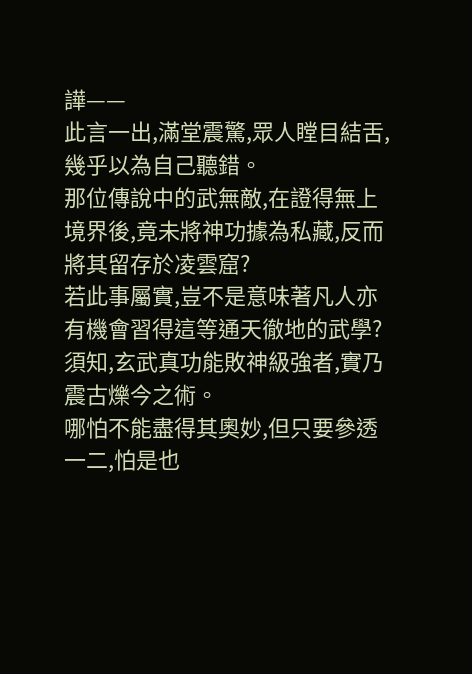譁——
此言一出,滿堂震驚,眾人瞠目結舌,幾乎以為自己聽錯。
那位傳說中的武無敵,在證得無上境界後,竟未將神功據為私藏,反而將其留存於凌雲窟?
若此事屬實,豈不是意味著凡人亦有機會習得這等通天徹地的武學?
須知,玄武真功能敗神級強者,實乃震古爍今之術。
哪怕不能盡得其奧妙,但只要參透一二,怕是也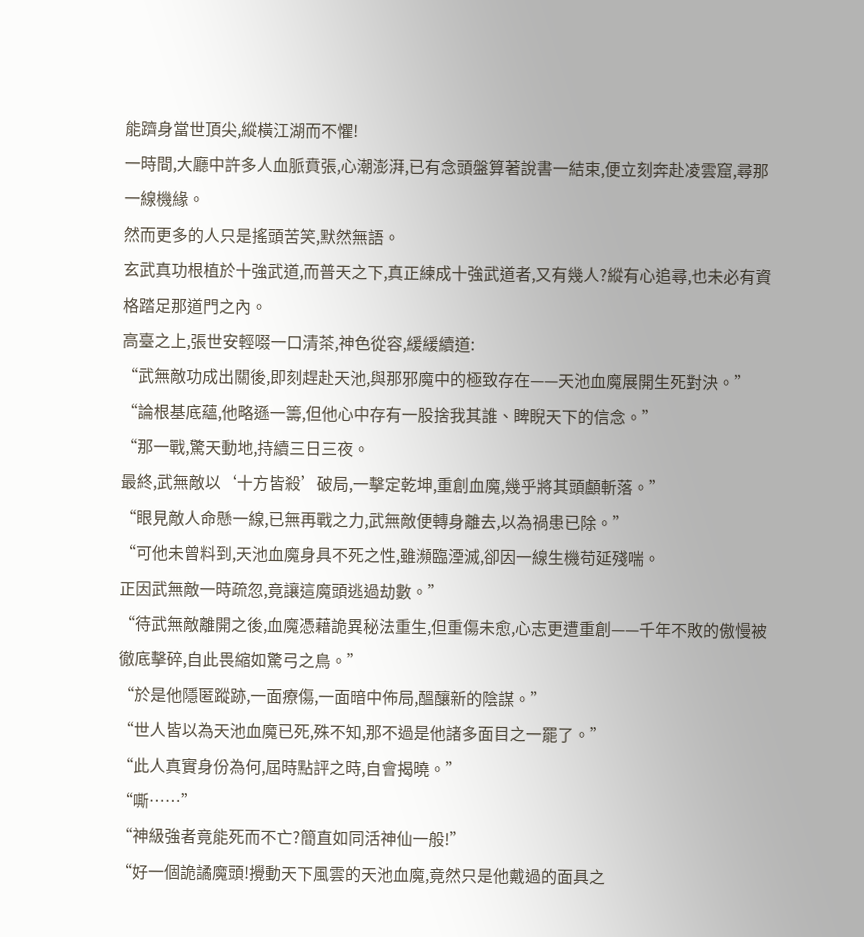能躋身當世頂尖,縱橫江湖而不懼!
一時間,大廳中許多人血脈賁張,心潮澎湃,已有念頭盤算著說書一結束,便立刻奔赴凌雲窟,尋那一線機緣。
然而更多的人只是搖頭苦笑,默然無語。
玄武真功根植於十強武道,而普天之下,真正練成十強武道者,又有幾人?縱有心追尋,也未必有資格踏足那道門之內。
高臺之上,張世安輕啜一口清茶,神色從容,緩緩續道:
“武無敵功成出關後,即刻趕赴天池,與那邪魔中的極致存在——天池血魔展開生死對決。”
“論根基底蘊,他略遜一籌,但他心中存有一股捨我其誰、睥睨天下的信念。”
“那一戰,驚天動地,持續三日三夜。
最終,武無敵以‘十方皆殺’破局,一擊定乾坤,重創血魔,幾乎將其頭顱斬落。”
“眼見敵人命懸一線,已無再戰之力,武無敵便轉身離去,以為禍患已除。”
“可他未曾料到,天池血魔身具不死之性,雖瀕臨湮滅,卻因一線生機苟延殘喘。
正因武無敵一時疏忽,竟讓這魔頭逃過劫數。”
“待武無敵離開之後,血魔憑藉詭異秘法重生,但重傷未愈,心志更遭重創——千年不敗的傲慢被徹底擊碎,自此畏縮如驚弓之鳥。”
“於是他隱匿蹤跡,一面療傷,一面暗中佈局,醞釀新的陰謀。”
“世人皆以為天池血魔已死,殊不知,那不過是他諸多面目之一罷了。”
“此人真實身份為何,屆時點評之時,自會揭曉。”
“嘶……”
“神級強者竟能死而不亡?簡直如同活神仙一般!”
“好一個詭譎魔頭!攪動天下風雲的天池血魔,竟然只是他戴過的面具之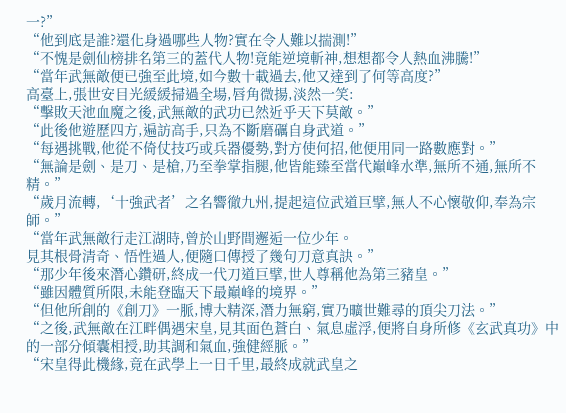一?”
“他到底是誰?還化身過哪些人物?實在令人難以揣測!”
“不愧是劍仙榜排名第三的蓋代人物!竟能逆境斬神,想想都令人熱血沸騰!”
“當年武無敵便已強至此境,如今數十載過去,他又達到了何等高度?”
高臺上,張世安目光緩緩掃過全場,唇角微揚,淡然一笑:
“擊敗天池血魔之後,武無敵的武功已然近乎天下莫敵。”
“此後他遊歷四方,遍訪高手,只為不斷磨礪自身武道。”
“每遇挑戰,他從不倚仗技巧或兵器優勢,對方使何招,他便用同一路數應對。”
“無論是劍、是刀、是槍,乃至拳掌指腿,他皆能臻至當代巔峰水準,無所不通,無所不精。”
“歲月流轉,‘十強武者’之名響徹九州,提起這位武道巨擘,無人不心懷敬仰,奉為宗師。”
“當年武無敵行走江湖時,曾於山野間邂逅一位少年。
見其根骨清奇、悟性過人,便隨口傳授了幾句刀意真訣。”
“那少年後來潛心鑽研,終成一代刀道巨擘,世人尊稱他為第三豬皇。”
“雖因體質所限,未能登臨天下最巔峰的境界。”
“但他所創的《創刀》一脈,博大精深,潛力無窮,實乃曠世難尋的頂尖刀法。”
“之後,武無敵在江畔偶遇宋皇,見其面色蒼白、氣息虛浮,便將自身所修《玄武真功》中的一部分傾囊相授,助其調和氣血,強健經脈。”
“宋皇得此機緣,竟在武學上一日千里,最終成就武皇之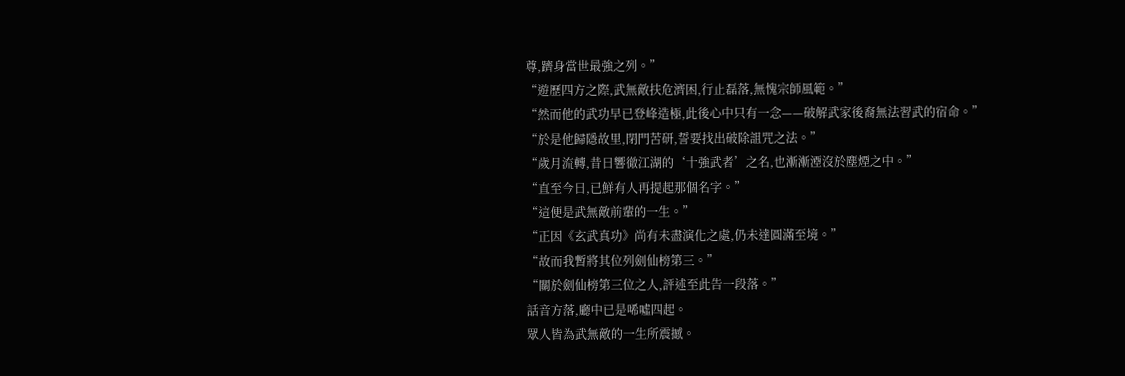尊,躋身當世最強之列。”
“遊歷四方之際,武無敵扶危濟困,行止磊落,無愧宗師風範。”
“然而他的武功早已登峰造極,此後心中只有一念——破解武家後裔無法習武的宿命。”
“於是他歸隱故里,閉門苦研,誓要找出破除詛咒之法。”
“歲月流轉,昔日響徹江湖的‘十強武者’之名,也漸漸湮沒於塵煙之中。”
“直至今日,已鮮有人再提起那個名字。”
“這便是武無敵前輩的一生。”
“正因《玄武真功》尚有未盡演化之處,仍未達圓滿至境。”
“故而我暫將其位列劍仙榜第三。”
“關於劍仙榜第三位之人,評述至此告一段落。”
話音方落,廳中已是唏噓四起。
眾人皆為武無敵的一生所震撼。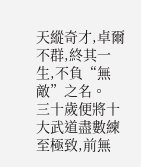天縱奇才,卓爾不群,終其一生,不負“無敵”之名。
三十歲便將十大武道盡數練至極致,前無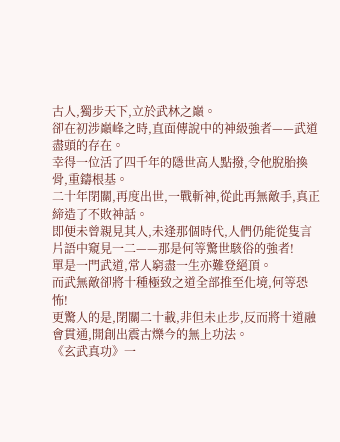古人,獨步天下,立於武林之巔。
卻在初涉巔峰之時,直面傳說中的神級強者——武道盡頭的存在。
幸得一位活了四千年的隱世高人點撥,令他脫胎換骨,重鑄根基。
二十年閉關,再度出世,一戰斬神,從此再無敵手,真正締造了不敗神話。
即便未曾親見其人,未逢那個時代,人們仍能從隻言片語中窺見一二——那是何等驚世駭俗的強者!
單是一門武道,常人窮盡一生亦難登絕頂。
而武無敵卻將十種極致之道全部推至化境,何等恐怖!
更驚人的是,閉關二十載,非但未止步,反而將十道融會貫通,開創出震古爍今的無上功法。
《玄武真功》一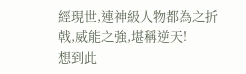經現世,連神級人物都為之折戟,威能之強,堪稱逆天!
想到此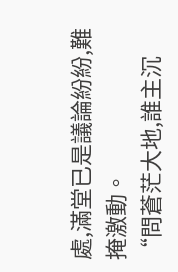處,滿堂已是議論紛紛,難掩激動。
“問蒼茫大地,誰主沉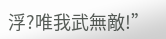浮?唯我武無敵!”